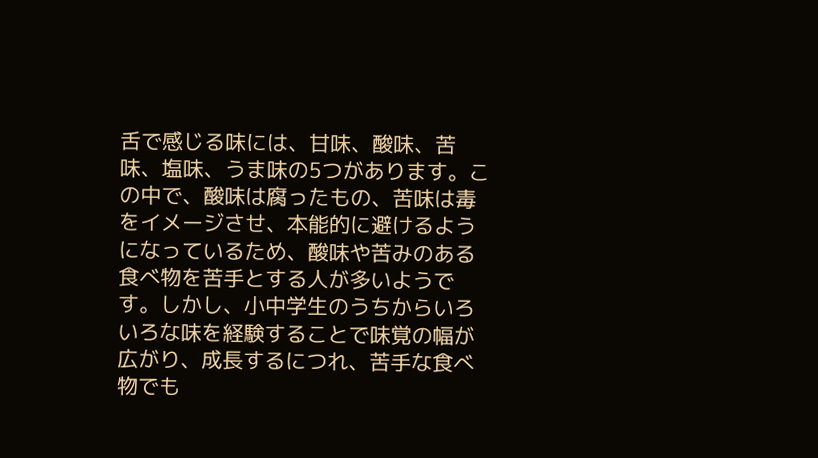舌で感じる味には、甘味、酸味、苦味、塩味、うま味の5つがあります。この中で、酸味は腐ったもの、苦味は毒をイメージさせ、本能的に避けるようになっているため、酸味や苦みのある食べ物を苦手とする人が多いようです。しかし、小中学生のうちからいろいろな味を経験することで味覚の幅が広がり、成長するにつれ、苦手な食べ物でも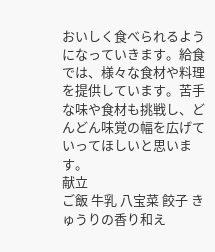おいしく食べられるようになっていきます。給食では、様々な食材や料理を提供しています。苦手な味や食材も挑戦し、どんどん味覚の幅を広げていってほしいと思います。
献立
ご飯 牛乳 八宝菜 餃子 きゅうりの香り和え